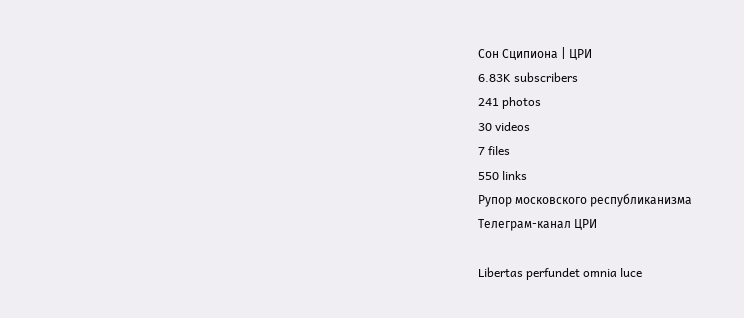Сон Сципиона | ЦРИ
6.83K subscribers
241 photos
30 videos
7 files
550 links
Рупор московского республиканизма
Телеграм-канал ЦРИ

Libertas perfundet omnia luce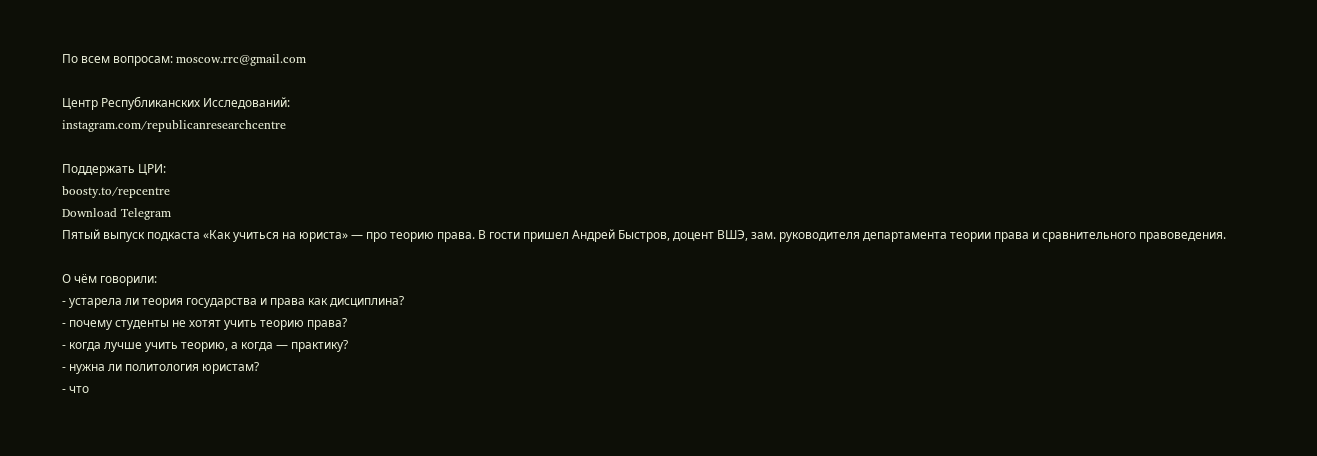По всем вопросам: moscow.rrc@gmail.com

Центр Республиканских Исследований:
instagram.com/republicanresearchcentre

Поддержать ЦРИ:
boosty.to/repcentre
Download Telegram
Пятый выпуск подкаста «Как учиться на юриста» — про теорию права. В гости пришел Андрей Быстров, доцент ВШЭ, зам. руководителя департамента теории права и сравнительного правоведения.

О чём говорили:
- устарела ли теория государства и права как дисциплина?
- почему студенты не хотят учить теорию права?
- когда лучше учить теорию, а когда — практику?
- нужна ли политология юристам?
- что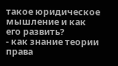такое юридическое мышление и как его развить?
- как знание теории права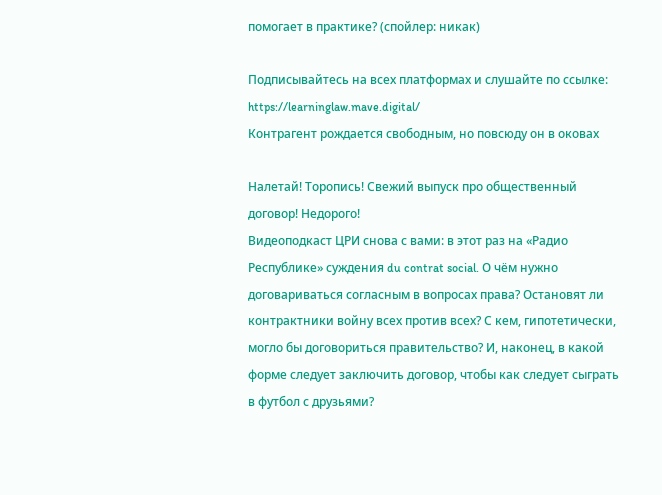помогает в практике? (спойлер: никак)

Подписывайтесь на всех платформах и слушайте по ссылке: https://learninglaw.mave.digital/
Контрагент рождается свободным, но повсюду он в оковах

Налетай! Торопись! Свежий выпуск про общественный договор! Недорого!
Видеоподкаст ЦРИ снова с вами: в этот раз на «Радио Республике» суждения du contrat social. О чём нужно договариваться согласным в вопросах права? Остановят ли контрактники войну всех против всех? С кем, гипотетически, могло бы договориться правительство? И, наконец, в какой форме следует заключить договор, чтобы как следует сыграть в футбол с друзьями?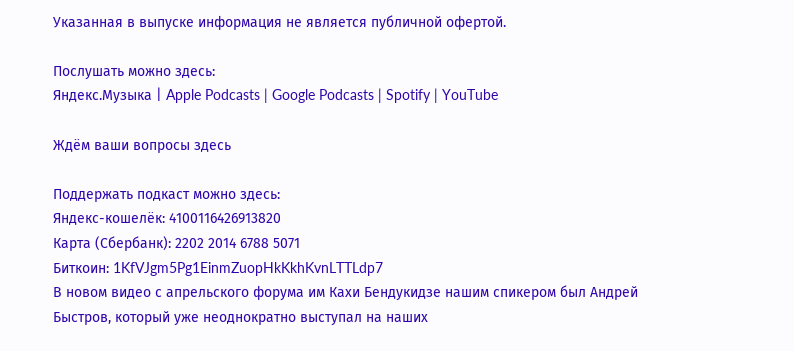Указанная в выпуске информация не является публичной офертой.

Послушать можно здесь:
Яндекс.Музыка | Apple Podcasts | Google Podcasts | Spotify | YouTube

Ждём ваши вопросы здесь

Поддержать подкаст можно здесь:
Яндекс-кошелёк: 4100116426913820
Карта (Сбербанк): 2202 2014 6788 5071
Биткоин: 1KfVJgm5Pg1EinmZuopHkKkhKvnLTTLdp7
В новом видео с апрельского форума им Кахи Бендукидзе нашим спикером был Андрей Быстров, который уже неоднократно выступал на наших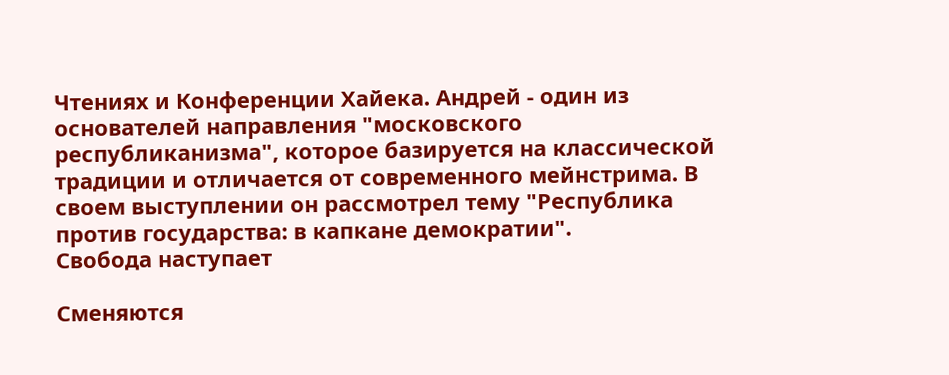Чтениях и Конференции Хайека. Андрей - один из основателей направления "московского республиканизма", которое базируется на классической традиции и отличается от современного мейнстрима. В своем выступлении он рассмотрел тему "Республика против государства: в капкане демократии".
Свобода наступает

Сменяются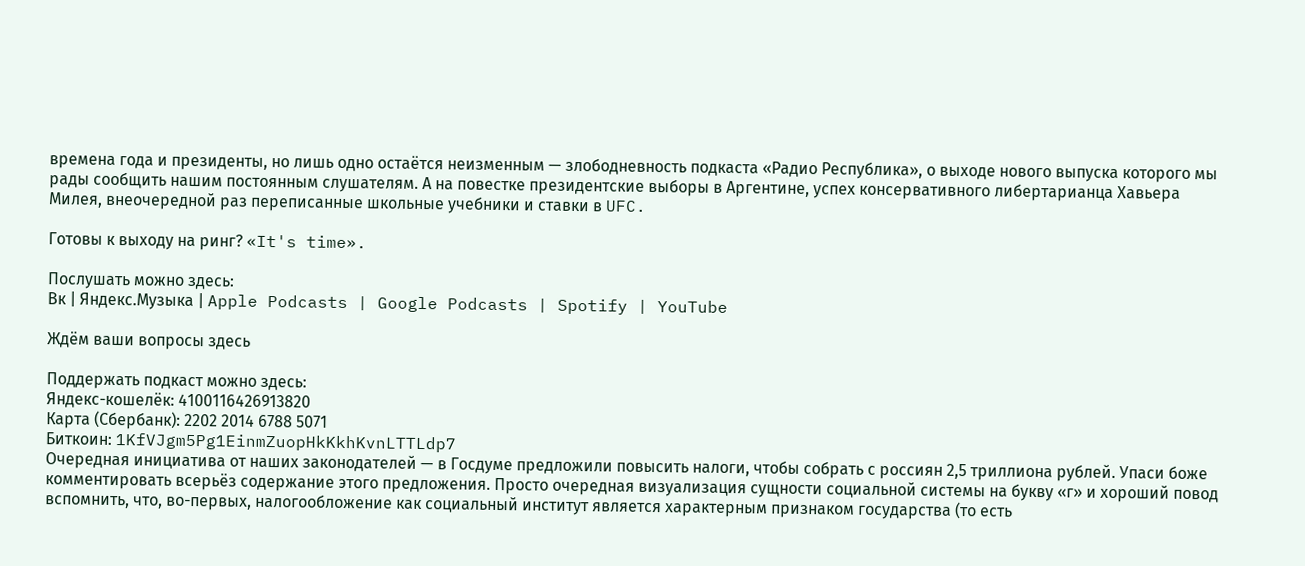времена года и президенты, но лишь одно остаётся неизменным — злободневность подкаста «Радио Республика», о выходе нового выпуска которого мы рады сообщить нашим постоянным слушателям. А на повестке президентские выборы в Аргентине, успех консервативного либертарианца Хавьера Милея, внеочередной раз переписанные школьные учебники и ставки в UFC.

Готовы к выходу на ринг? «It's time».

Послушать можно здесь:
Вк | Яндекс.Музыка | Apple Podcasts | Google Podcasts | Spotify | YouTube

Ждём ваши вопросы здесь

Поддержать подкаст можно здесь:
Яндекс-кошелёк: 4100116426913820
Карта (Сбербанк): 2202 2014 6788 5071
Биткоин: 1KfVJgm5Pg1EinmZuopHkKkhKvnLTTLdp7
Очередная инициатива от наших законодателей — в Госдуме предложили повысить налоги, чтобы собрать с россиян 2,5 триллиона рублей. Упаси боже комментировать всерьёз содержание этого предложения. Просто очередная визуализация сущности социальной системы на букву «г» и хороший повод вспомнить, что, во-первых, налогообложение как социальный институт является характерным признаком государства (то есть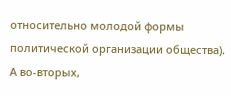относительно молодой формы политической организации общества). А во-вторых,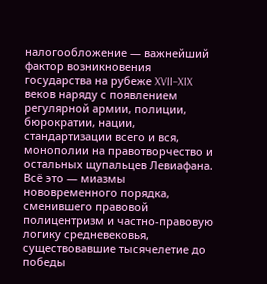налогообложение — важнейший фактор возникновения государства на рубеже XVII–XIX веков наряду с появлением регулярной армии, полиции, бюрократии, нации, стандартизации всего и вся, монополии на правотворчество и остальных щупальцев Левиафана. Всё это — миазмы нововременного порядка, сменившего правовой полицентризм и частно-правовую логику средневековья, существовавшие тысячелетие до победы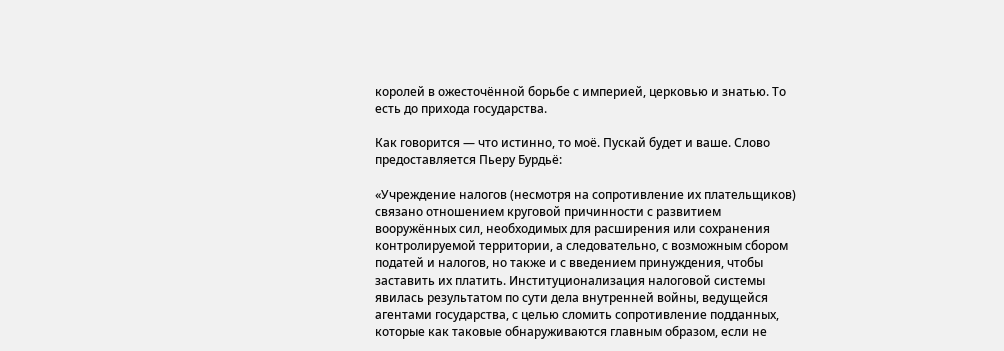королей в ожесточённой борьбе с империей, церковью и знатью. То есть до прихода государства.

Как говорится — что истинно, то моё. Пускай будет и ваше. Слово предоставляется Пьеру Бурдьё:

«Учреждение налогов (несмотря на сопротивление их плательщиков) связано отношением круговой причинности с развитием вооружённых сил, необходимых для расширения или сохранения контролируемой территории, а следовательно, с возможным сбором податей и налогов, но также и с введением принуждения, чтобы заставить их платить. Институционализация налоговой системы явилась результатом по сути дела внутренней войны, ведущейся агентами государства, с целью сломить сопротивление подданных, которые как таковые обнаруживаются главным образом, если не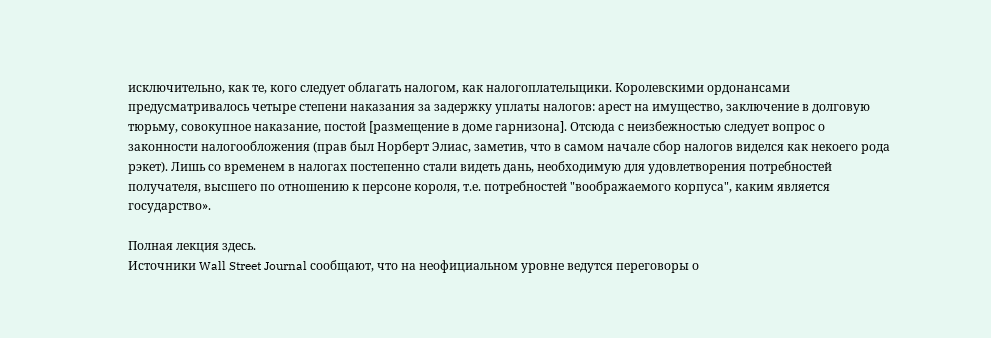исключительно, как те, кого следует облагать налогом, как налогоплательщики. Королевскими ордонансами предусматривалось четыре степени наказания за задержку уплаты налогов: арест на имущество, заключение в долговую тюрьму, совокупное наказание, постой [размещение в доме гарнизона]. Отсюда с неизбежностью следует вопрос о законности налогообложения (прав был Норберт Элиас, заметив, что в самом начале сбор налогов виделся как некоего рода рэкет). Лишь со временем в налогах постепенно стали видеть дань, необходимую для удовлетворения потребностей получателя, высшего по отношению к персоне короля, т.е. потребностей "воображаемого корпуса", каким является государство».

Полная лекция здесь.
Источники Wall Street Journal сообщают, что на неофициальном уровне ведутся переговоры о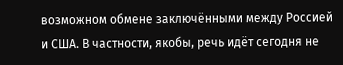возможном обмене заключёнными между Россией и США. В частности, якобы, речь идёт сегодня не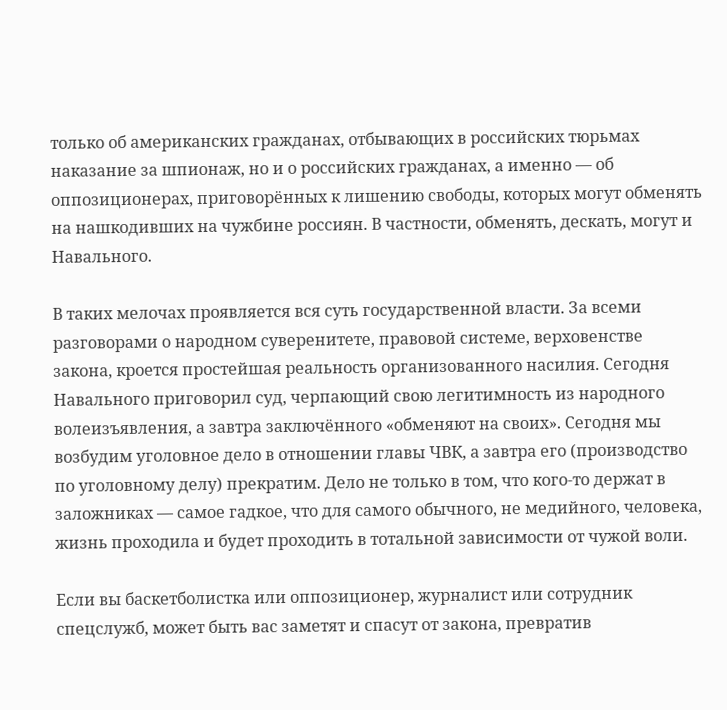только об американских гражданах, отбывающих в российских тюрьмах наказание за шпионаж, но и о российских гражданах, а именно — об оппозиционерах, приговорённых к лишению свободы, которых могут обменять на нашкодивших на чужбине россиян. В частности, обменять, дескать, могут и Навального.

В таких мелочах проявляется вся суть государственной власти. За всеми разговорами о народном суверенитете, правовой системе, верховенстве закона, кроется простейшая реальность организованного насилия. Сегодня Навального приговорил суд, черпающий свою легитимность из народного волеизъявления, а завтра заключённого «обменяют на своих». Сегодня мы возбудим уголовное дело в отношении главы ЧВК, а завтра его (производство по уголовному делу) прекратим. Дело не только в том, что кого-то держат в заложниках — самое гадкое, что для самого обычного, не медийного, человека, жизнь проходила и будет проходить в тотальной зависимости от чужой воли.

Если вы баскетболистка или оппозиционер, журналист или сотрудник спецслужб, может быть вас заметят и спасут от закона, превратив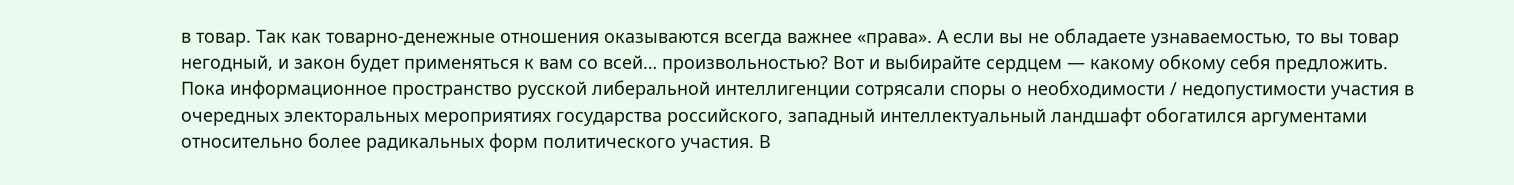в товар. Так как товарно-денежные отношения оказываются всегда важнее «права». А если вы не обладаете узнаваемостью, то вы товар негодный, и закон будет применяться к вам со всей… произвольностью? Вот и выбирайте сердцем — какому обкому себя предложить.
Пока информационное пространство русской либеральной интеллигенции сотрясали споры о необходимости / недопустимости участия в очередных электоральных мероприятиях государства российского, западный интеллектуальный ландшафт обогатился аргументами относительно более радикальных форм политического участия. В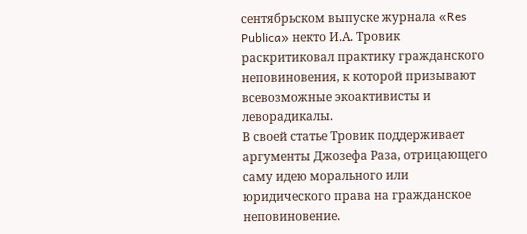сентябрьском выпуске журнала «Res Publica» некто И.А. Тровик раскритиковал практику гражданского неповиновения, к которой призывают всевозможные экоактивисты и леворадикалы.
В своей статье Тровик поддерживает аргументы Джозефа Раза, отрицающего саму идею морального или юридического права на гражданское неповиновение.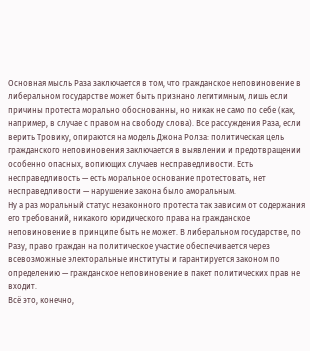Основная мысль Раза заключается в том, что гражданское неповиновение в либеральном государстве может быть признано легитимным, лишь если причины протеста морально обоснованны, но никак не само по себе (как, например, в случае с правом на свободу слова). Все рассуждения Раза, если верить Тровику, опираются на модель Джона Ролза: политическая цель гражданского неповиновения заключается в выявлении и предотвращении особенно опасных, вопиющих случаев несправедливости. Есть несправедливость — есть моральное основание протестовать, нет несправедливости — нарушение закона было аморальным.
Ну а раз моральный статус незаконного протеста так зависим от содержания его требований, никакого юридического права на гражданское неповиновение в принципе быть не может. В либеральном государстве, по Разу, право граждан на политическое участие обеспечивается через всевозможные электоральные институты и гарантируется законом по определению — гражданское неповиновение в пакет политических прав не входит.
Всё это, конечно,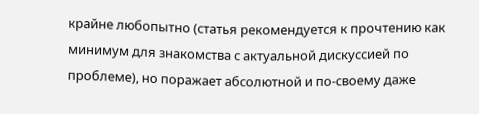крайне любопытно (статья рекомендуется к прочтению как минимум для знакомства с актуальной дискуссией по проблеме), но поражает абсолютной и по-своему даже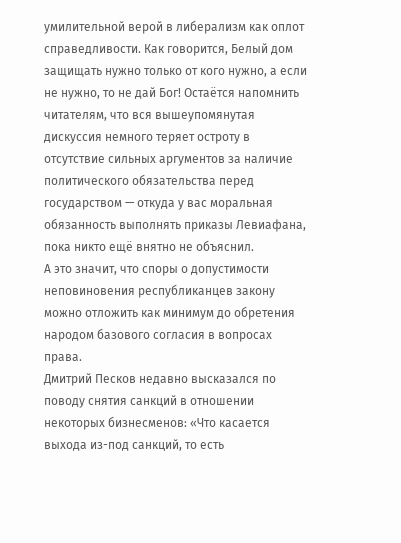умилительной верой в либерализм как оплот справедливости. Как говорится, Белый дом защищать нужно только от кого нужно, а если не нужно, то не дай Бог! Остаётся напомнить читателям, что вся вышеупомянутая дискуссия немного теряет остроту в отсутствие сильных аргументов за наличие политического обязательства перед государством — откуда у вас моральная обязанность выполнять приказы Левиафана, пока никто ещё внятно не объяснил.
А это значит, что споры о допустимости неповиновения республиканцев закону можно отложить как минимум до обретения народом базового согласия в вопросах права.
Дмитрий Песков недавно высказался по поводу снятия санкций в отношении некоторых бизнесменов: «Что касается выхода из-под санкций, то есть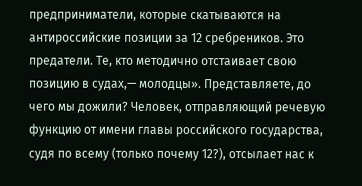предприниматели, которые скатываются на антироссийские позиции за 12 сребреников. Это предатели. Те, кто методично отстаивает свою позицию в судах,— молодцы». Представляете, до чего мы дожили? Человек, отправляющий речевую функцию от имени главы российского государства, судя по всему (только почему 12?), отсылает нас к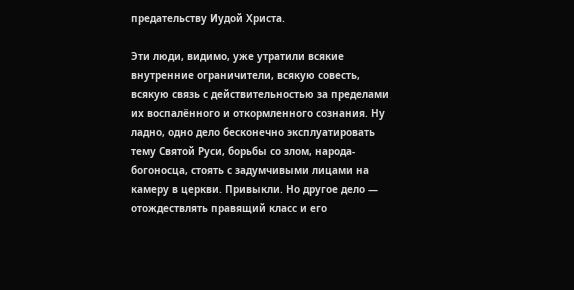предательству Иудой Христа.

Эти люди, видимо, уже утратили всякие внутренние ограничители, всякую совесть, всякую связь с действительностью за пределами их воспалённого и откормленного сознания. Ну ладно, одно дело бесконечно эксплуатировать тему Святой Руси, борьбы со злом, народа-богоносца, стоять с задумчивыми лицами на камеру в церкви. Привыкли. Но другое дело — отождествлять правящий класс и его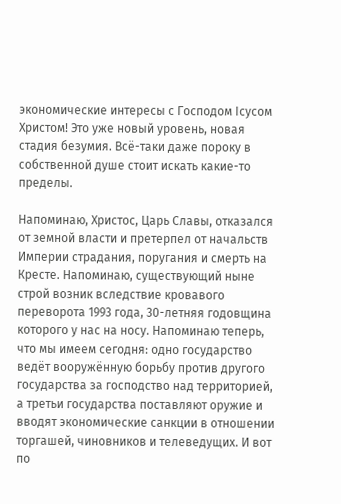экономические интересы с Господом Iсусом Христом! Это уже новый уровень, новая стадия безумия. Всё-таки даже пороку в собственной душе стоит искать какие-то пределы.

Напоминаю, Христос, Царь Славы, отказался от земной власти и претерпел от начальств Империи страдания, поругания и смерть на Кресте. Напоминаю, существующий ныне строй возник вследствие кровавого переворота 1993 года, 30-летняя годовщина которого у нас на носу. Напоминаю теперь, что мы имеем сегодня: одно государство ведёт вооружённую борьбу против другого государства за господство над территорией, а третьи государства поставляют оружие и вводят экономические санкции в отношении торгашей, чиновников и телеведущих. И вот по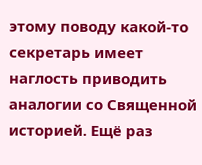этому поводу какой-то секретарь имеет наглость приводить аналогии со Священной историей. Ещё раз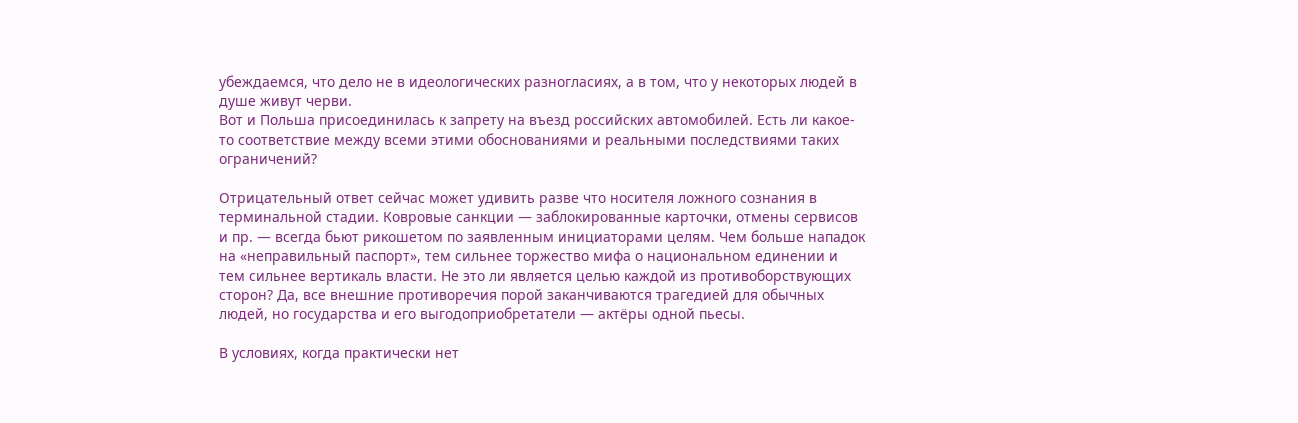убеждаемся, что дело не в идеологических разногласиях, а в том, что у некоторых людей в душе живут черви.
Вот и Польша присоединилась к запрету на въезд российских автомобилей. Есть ли какое-то соответствие между всеми этими обоснованиями и реальными последствиями таких ограничений?

Отрицательный ответ сейчас может удивить разве что носителя ложного сознания в терминальной стадии. Ковровые санкции — заблокированные карточки, отмены сервисов и пр. — всегда бьют рикошетом по заявленным инициаторами целям. Чем больше нападок на «неправильный паспорт», тем сильнее торжество мифа о национальном единении и тем сильнее вертикаль власти. Не это ли является целью каждой из противоборствующих сторон? Да, все внешние противоречия порой заканчиваются трагедией для обычных людей, но государства и его выгодоприобретатели — актёры одной пьесы.

В условиях, когда практически нет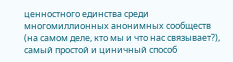ценностного единства среди многомиллионных анонимных сообществ (на самом деле, кто мы и что нас связывает?), самый простой и циничный способ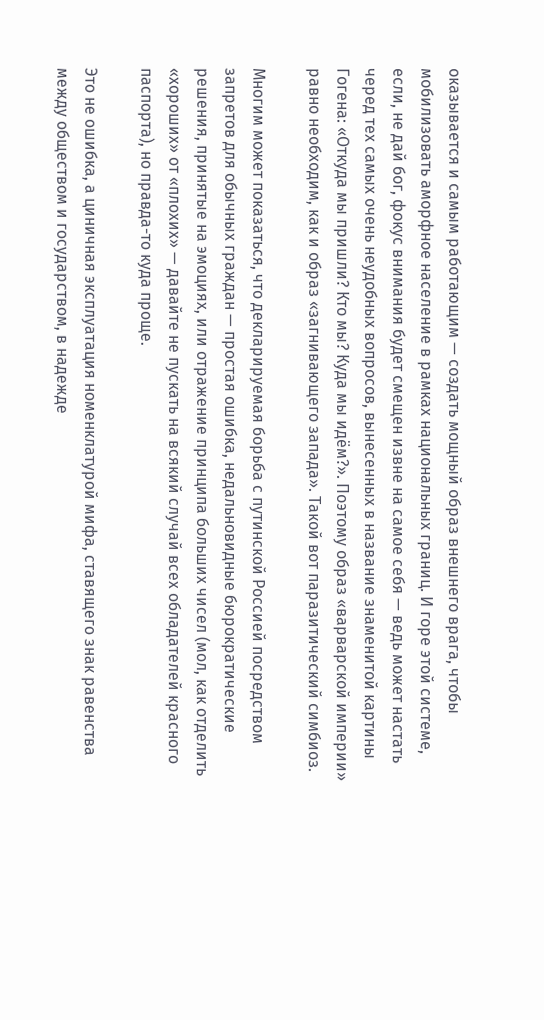оказывается и самым работающим — создать мощный образ внешнего врага, чтобы мобилизовать аморфное население в рамках национальных границ. И горе этой системе, если, не дай бог, фокус внимания будет смещен извне на самое себя — ведь может настать черед тех самых очень неудобных вопросов, вынесенных в название знаменитой картины Гогена: «Откуда мы пришли? Кто мы? Куда мы идём?». Поэтому образ «варварской империи» равно необходим, как и образ «загнивающего запада». Такой вот паразитический симбиоз.

Многим может показаться, что декларируемая борьба с путинской Россией посредством запретов для обычных граждан — простая ошибка, недальновидные бюрократические решения, принятые на эмоциях, или отражение принципа больших чисел (мол, как отделить «хороших» от «плохих» — давайте не пускать на всякий случай всех обладателей красного паспорта), но правда-то куда проще.

Это не ошибка, а циничная эксплуатация номенклатурой мифа, ставящего знак равенства между обществом и государством, в надежде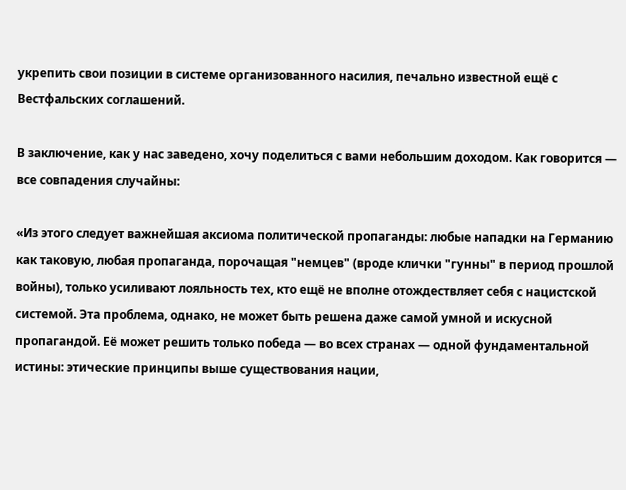укрепить свои позиции в системе организованного насилия, печально известной ещё с Вестфальских соглашений.

В заключение, как у нас заведено, хочу поделиться с вами небольшим доходом. Как говорится — все совпадения случайны:

«Из этого следует важнейшая аксиома политической пропаганды: любые нападки на Германию как таковую, любая пропаганда, порочащая "немцев" (вроде клички "гунны" в период прошлой войны), только усиливают лояльность тех, кто ещё не вполне отождествляет себя с нацистской системой. Эта проблема, однако, не может быть решена даже самой умной и искусной пропагандой. Её может решить только победа — во всех странах — одной фундаментальной истины: этические принципы выше существования нации,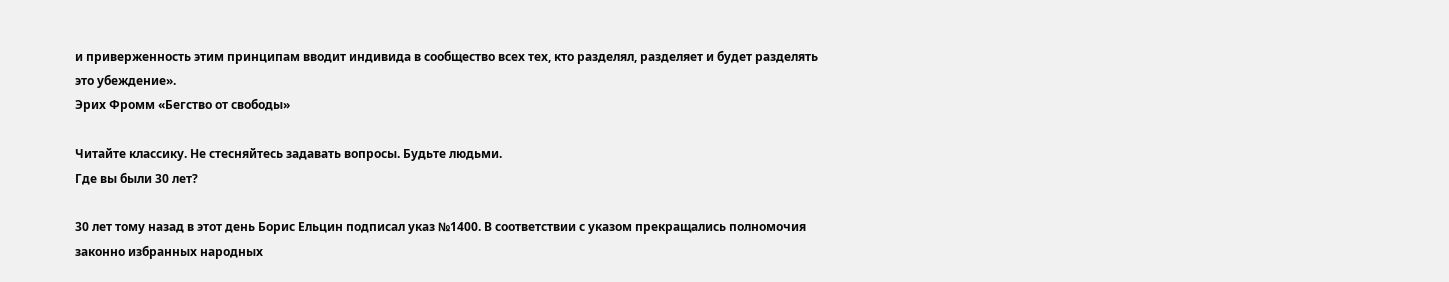и приверженность этим принципам вводит индивида в сообщество всех тех, кто разделял, разделяет и будет разделять это убеждение».
Эрих Фромм «Бегство от свободы»

Читайте классику. Не стесняйтесь задавать вопросы. Будьте людьми.
Где вы были 30 лет?

30 лет тому назад в этот день Борис Ельцин подписал указ №1400. В соответствии с указом прекращались полномочия законно избранных народных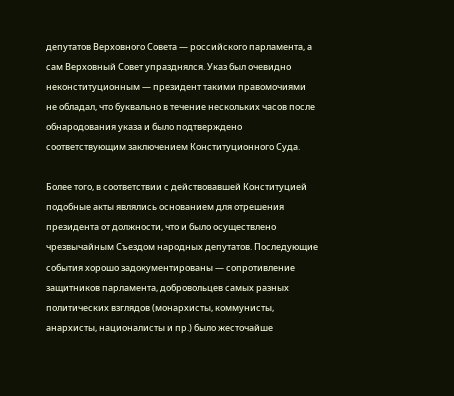депутатов Верховного Совета — российского парламента, а сам Верховный Совет упразднялся. Указ был очевидно неконституционным — президент такими правомочиями не обладал, что буквально в течение нескольких часов после обнародования указа и было подтверждено соответствующим заключением Конституционного Суда.

Более того, в соответствии с действовавшей Конституцией подобные акты являлись основанием для отрешения президента от должности, что и было осуществлено чрезвычайным Съездом народных депутатов. Последующие события хорошо задокументированы — сопротивление защитников парламента, добровольцев самых разных политических взглядов (монархисты, коммунисты, анархисты, националисты и пр.) было жесточайше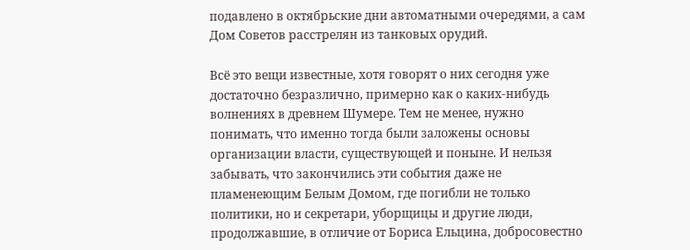подавлено в октябрьские дни автоматными очередями, а сам Дом Советов расстрелян из танковых орудий.

Всё это вещи известные, хотя говорят о них сегодня уже достаточно безразлично, примерно как о каких-нибудь волнениях в древнем Шумере. Тем не менее, нужно понимать, что именно тогда были заложены основы организации власти, существующей и поныне. И нельзя забывать, что закончились эти события даже не пламенеющим Белым Домом, где погибли не только политики, но и секретари, уборщицы и другие люди, продолжавшие, в отличие от Бориса Ельцина, добросовестно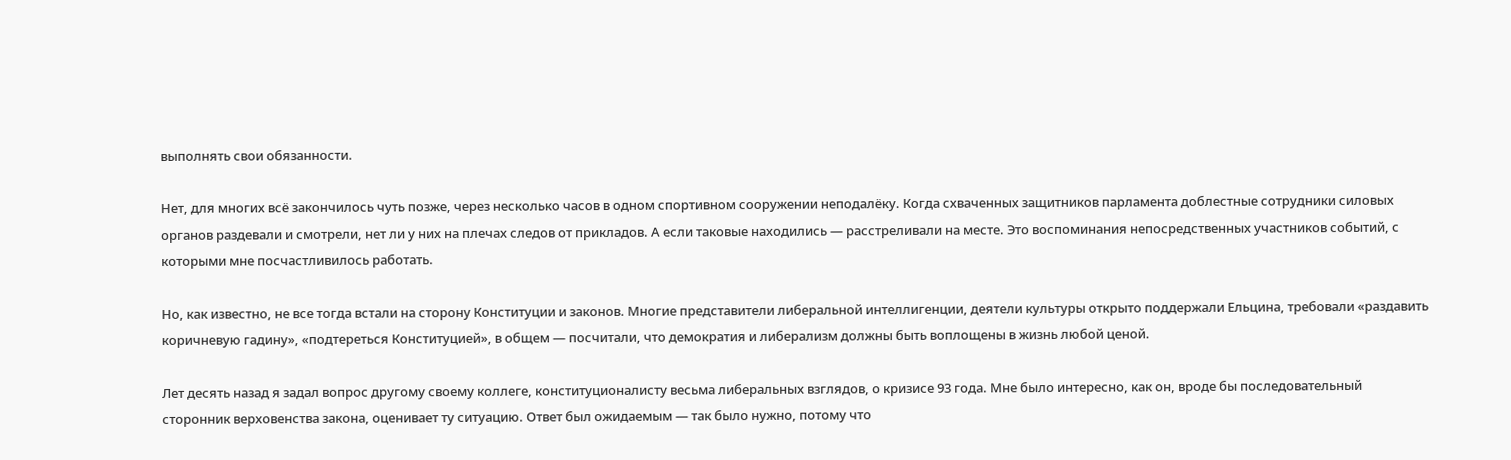выполнять свои обязанности.

Нет, для многих всё закончилось чуть позже, через несколько часов в одном спортивном сооружении неподалёку. Когда схваченных защитников парламента доблестные сотрудники силовых органов раздевали и смотрели, нет ли у них на плечах следов от прикладов. А если таковые находились — расстреливали на месте. Это воспоминания непосредственных участников событий, с которыми мне посчастливилось работать.

Но, как известно, не все тогда встали на сторону Конституции и законов. Многие представители либеральной интеллигенции, деятели культуры открыто поддержали Ельцина, требовали «раздавить коричневую гадину», «подтереться Конституцией», в общем — посчитали, что демократия и либерализм должны быть воплощены в жизнь любой ценой.

Лет десять назад я задал вопрос другому своему коллеге, конституционалисту весьма либеральных взглядов, о кризисе 93 года. Мне было интересно, как он, вроде бы последовательный сторонник верховенства закона, оценивает ту ситуацию. Ответ был ожидаемым — так было нужно, потому что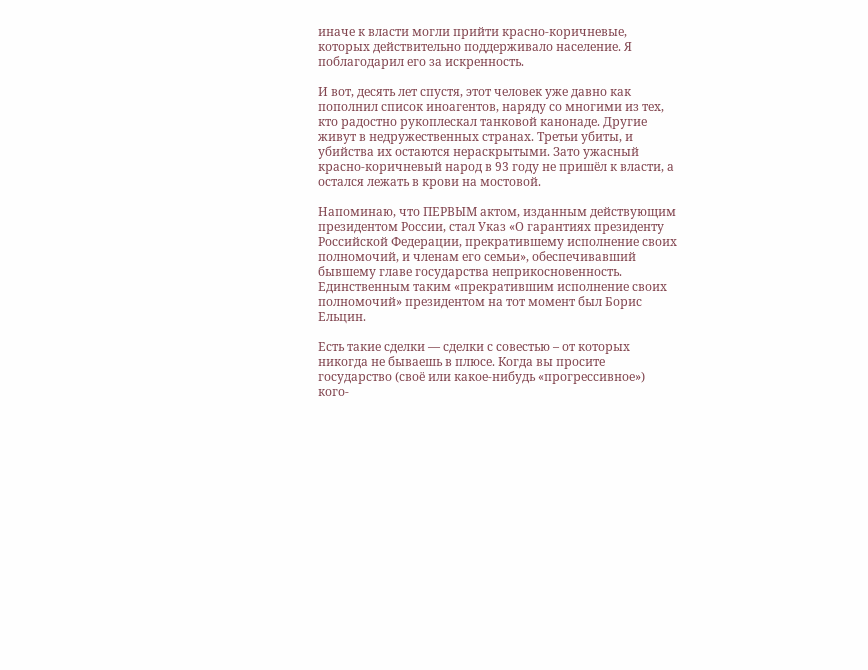иначе к власти могли прийти красно-коричневые, которых действительно поддерживало население. Я поблагодарил его за искренность.

И вот, десять лет спустя, этот человек уже давно как пополнил список иноагентов, наряду со многими из тех, кто радостно рукоплескал танковой канонаде. Другие живут в недружественных странах. Третьи убиты, и убийства их остаются нераскрытыми. Зато ужасный красно-коричневый народ в 93 году не пришёл к власти, а остался лежать в крови на мостовой.

Напоминаю, что ПЕРВЫМ актом, изданным действующим президентом России, стал Указ «О гарантиях президенту Российской Федерации, прекратившему исполнение своих полномочий, и членам его семьи», обеспечивавший бывшему главе государства неприкосновенность. Единственным таким «прекратившим исполнение своих полномочий» президентом на тот момент был Борис Ельцин.

Есть такие сделки — сделки с совестью – от которых никогда не бываешь в плюсе. Когда вы просите государство (своё или какое-нибудь «прогрессивное») кого-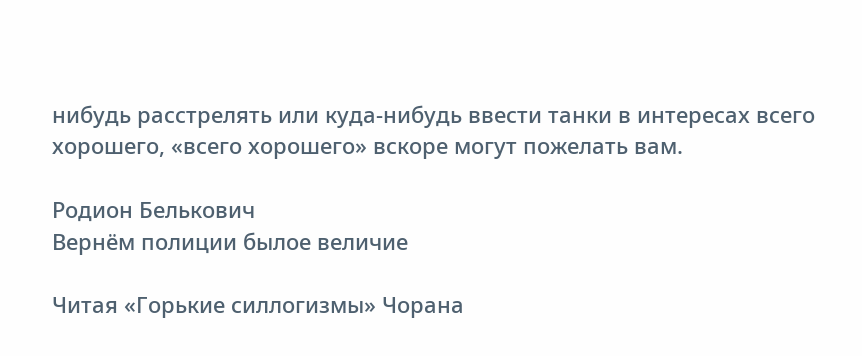нибудь расстрелять или куда-нибудь ввести танки в интересах всего хорошего, «всего хорошего» вскоре могут пожелать вам.

Родион Белькович
Вернём полиции былое величие

Читая «Горькие силлогизмы» Чорана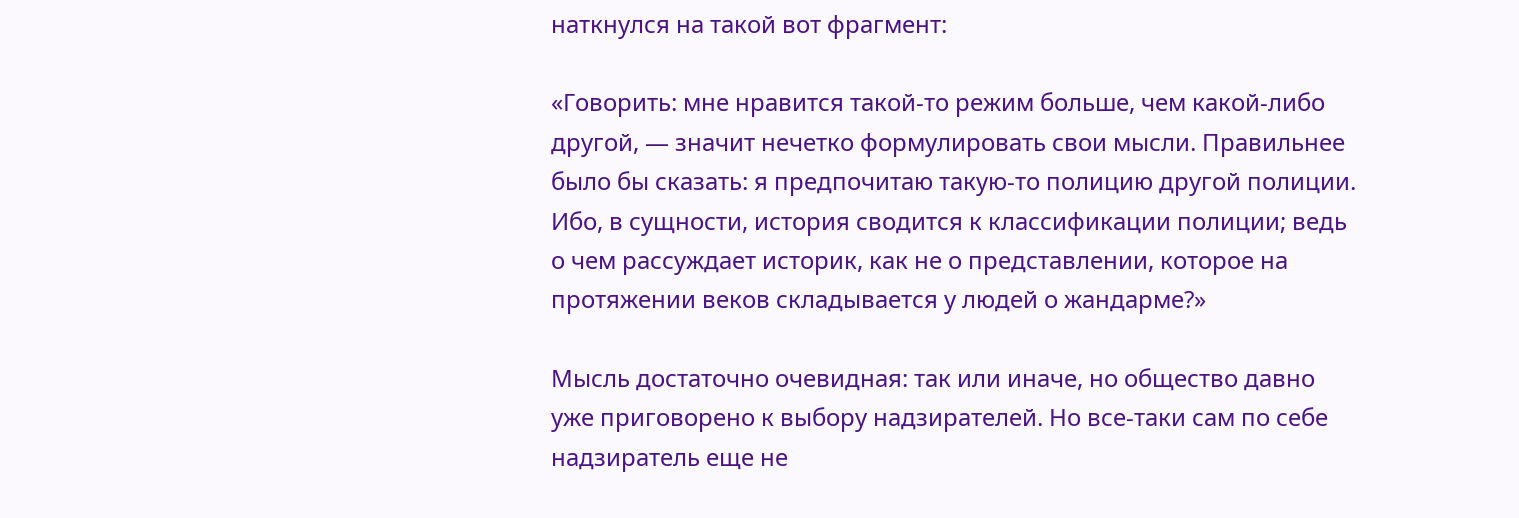наткнулся на такой вот фрагмент:

«Говорить: мне нравится такой-то режим больше, чем какой-либо другой, — значит нечетко формулировать свои мысли. Правильнее было бы сказать: я предпочитаю такую-то полицию другой полиции. Ибо, в сущности, история сводится к классификации полиции; ведь о чем рассуждает историк, как не о представлении, которое на протяжении веков складывается у людей о жандарме?»

Мысль достаточно очевидная: так или иначе, но общество давно уже приговорено к выбору надзирателей. Но все-таки сам по себе надзиратель еще не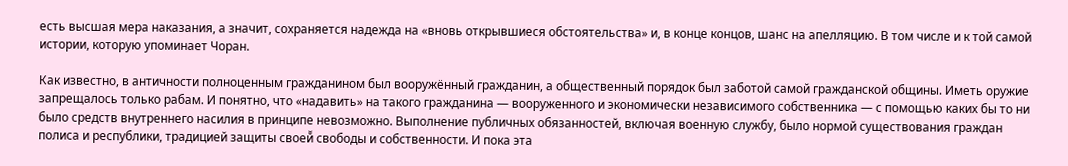есть высшая мера наказания, а значит, сохраняется надежда на «вновь открывшиеся обстоятельства» и, в конце концов, шанс на апелляцию. В том числе и к той самой истории, которую упоминает Чоран.

Как известно, в античности полноценным гражданином был вооружённый гражданин, а общественный порядок был заботой самой гражданской общины. Иметь оружие запрещалось только рабам. И понятно, что «надавить» на такого гражданина — вооруженного и экономически независимого собственника — с помощью каких бы то ни было средств внутреннего насилия в принципе невозможно. Выполнение публичных обязанностей, включая военную службу, было нормой существования граждан полиса и республики, традицией защиты своей̆ свободы и собственности. И пока эта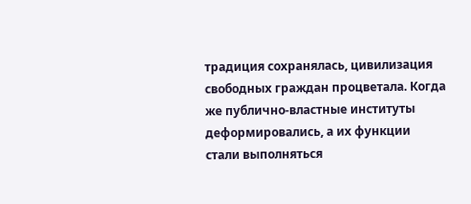традиция сохранялась, цивилизация свободных граждан процветала. Когда же публично-властные институты деформировались, а их функции стали выполняться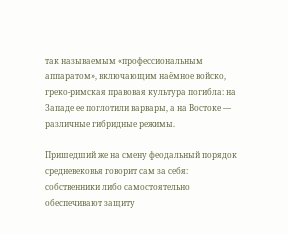так называемым «профессиональным аппаратом», включающим наёмное войско, греко-римская правовая культура погибла: на Западе ее поглотили варвары, а на Востоке — различные гибридные режимы.

Пришедший же на смену феодальный порядок средневековья говорит сам за себя: собственники либо самостоятельно обеспечивают защиту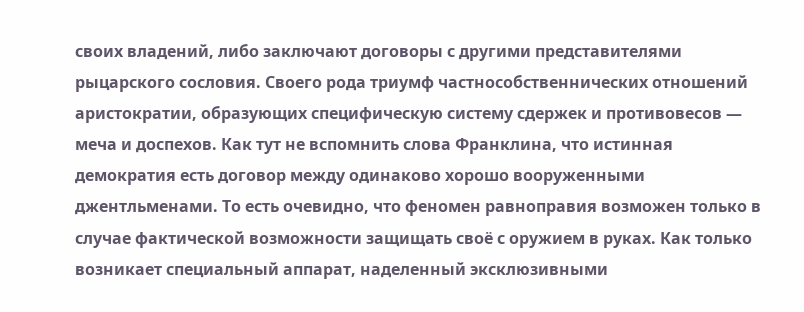своих владений, либо заключают договоры с другими представителями рыцарского сословия. Своего рода триумф частнособственнических отношений аристократии, образующих специфическую систему сдержек и противовесов — меча и доспехов. Как тут не вспомнить слова Франклина, что истинная демократия есть договор между одинаково хорошо вооруженными джентльменами. То есть очевидно, что феномен равноправия возможен только в случае фактической возможности защищать своё с оружием в руках. Как только возникает специальный аппарат, наделенный эксклюзивными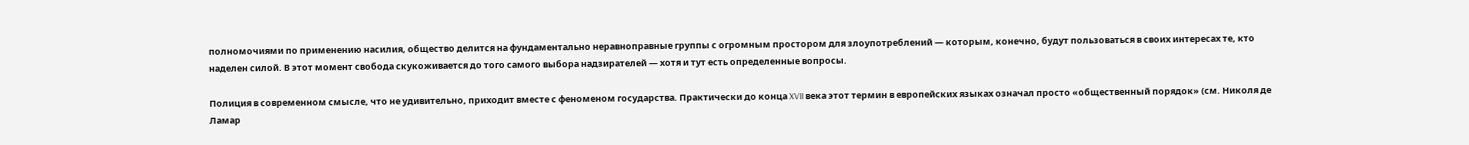полномочиями по применению насилия, общество делится на фундаментально неравноправные группы с огромным простором для злоупотреблений — которым, конечно, будут пользоваться в своих интересах те, кто наделен силой. В этот момент свобода скукоживается до того самого выбора надзирателей — хотя и тут есть определенные вопросы.

Полиция в современном смысле, что не удивительно, приходит вместе с феноменом государства. Практически до конца XVII века этот термин в европейских языках означал просто «общественный порядок» (см. Николя де Ламар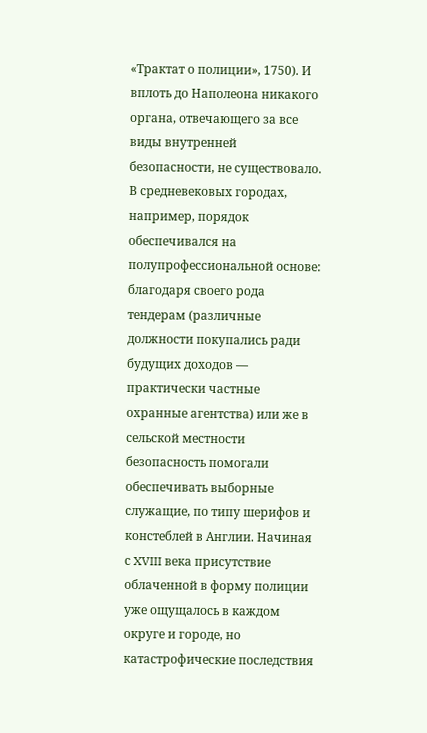«Трактат о полиции», 1750). И вплоть до Наполеона никакого органа, отвечающего за все виды внутренней безопасности, не существовало. В средневековых городах, например, порядок обеспечивался на полупрофессиональной основе: благодаря своего рода тендерам (различные должности покупались ради будущих доходов — практически частные охранные агентства) или же в сельской местности безопасность помогали обеспечивать выборные служащие, по типу шерифов и констеблей в Англии. Начиная с XVIII века присутствие облаченной в форму полиции уже ощущалось в каждом округе и городе, но катастрофические последствия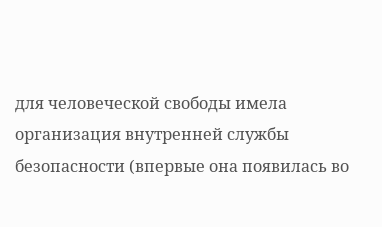для человеческой свободы имела организация внутренней службы безопасности (впервые она появилась во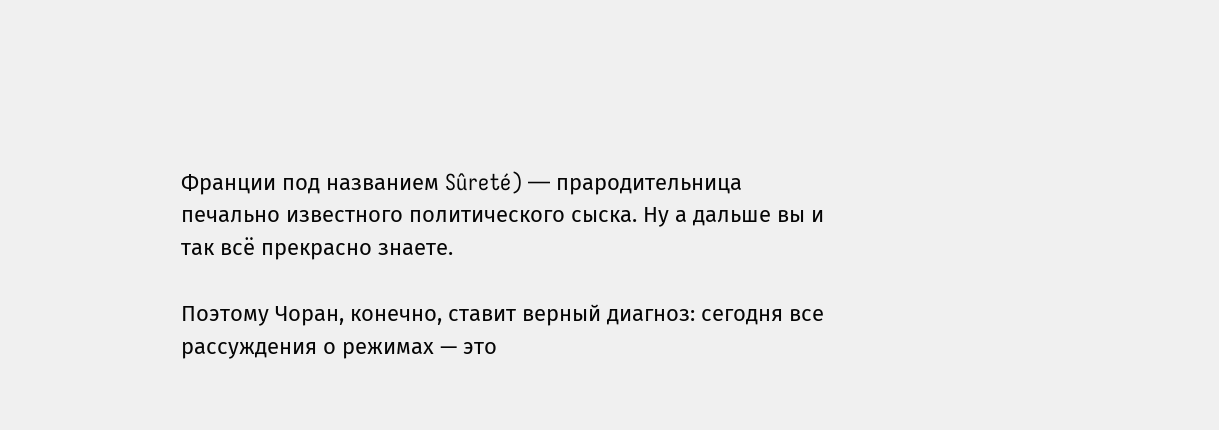Франции под названием Sûreté) — прародительница печально известного политического сыска. Ну а дальше вы и так всё прекрасно знаете.

Поэтому Чоран, конечно, ставит верный диагноз: сегодня все рассуждения о режимах — это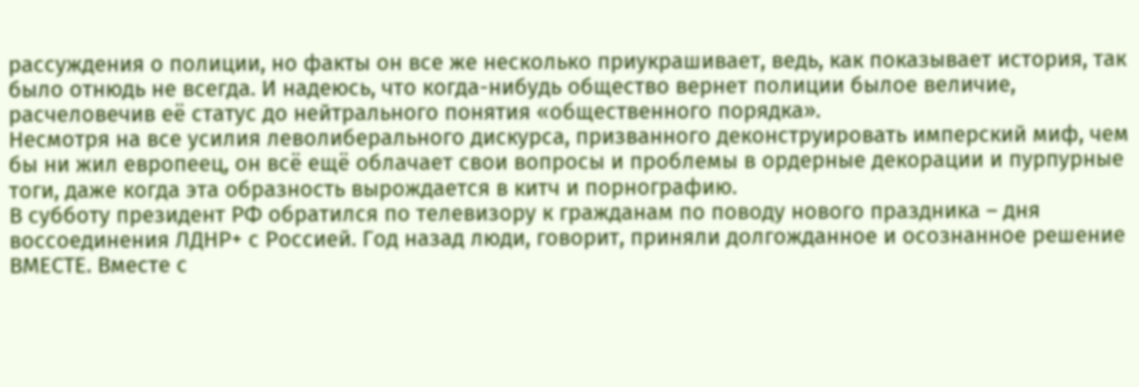рассуждения о полиции, но факты он все же несколько приукрашивает, ведь, как показывает история, так было отнюдь не всегда. И надеюсь, что когда-нибудь общество вернет полиции былое величие, расчеловечив её статус до нейтрального понятия «общественного порядка».
Несмотря на все усилия леволиберального дискурса, призванного деконструировать имперский миф, чем бы ни жил европеец, он всё ещё облачает свои вопросы и проблемы в ордерные декорации и пурпурные тоги, даже когда эта образность вырождается в китч и порнографию.
В субботу президент РФ обратился по телевизору к гражданам по поводу нового праздника – дня воссоединения ЛДНР+ с Россией. Год назад люди, говорит, приняли долгожданное и осознанное решение ВМЕСТЕ. Вместе с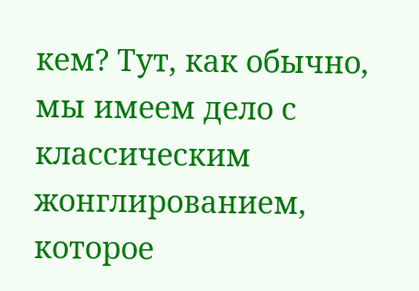кем? Тут, как обычно, мы имеем дело с классическим жонглированием, которое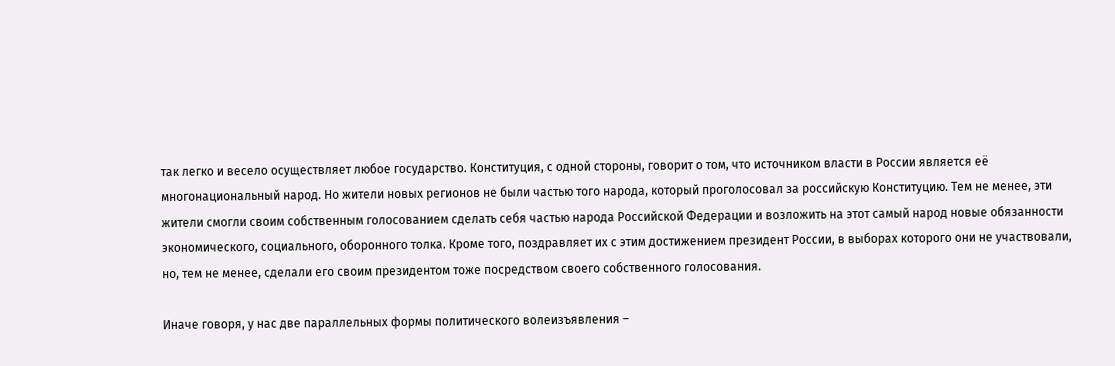так легко и весело осуществляет любое государство. Конституция, с одной стороны, говорит о том, что источником власти в России является её многонациональный народ. Но жители новых регионов не были частью того народа, который проголосовал за российскую Конституцию. Тем не менее, эти жители смогли своим собственным голосованием сделать себя частью народа Российской Федерации и возложить на этот самый народ новые обязанности экономического, социального, оборонного толка. Кроме того, поздравляет их с этим достижением президент России, в выборах которого они не участвовали, но, тем не менее, сделали его своим президентом тоже посредством своего собственного голосования.

Иначе говоря, у нас две параллельных формы политического волеизъявления –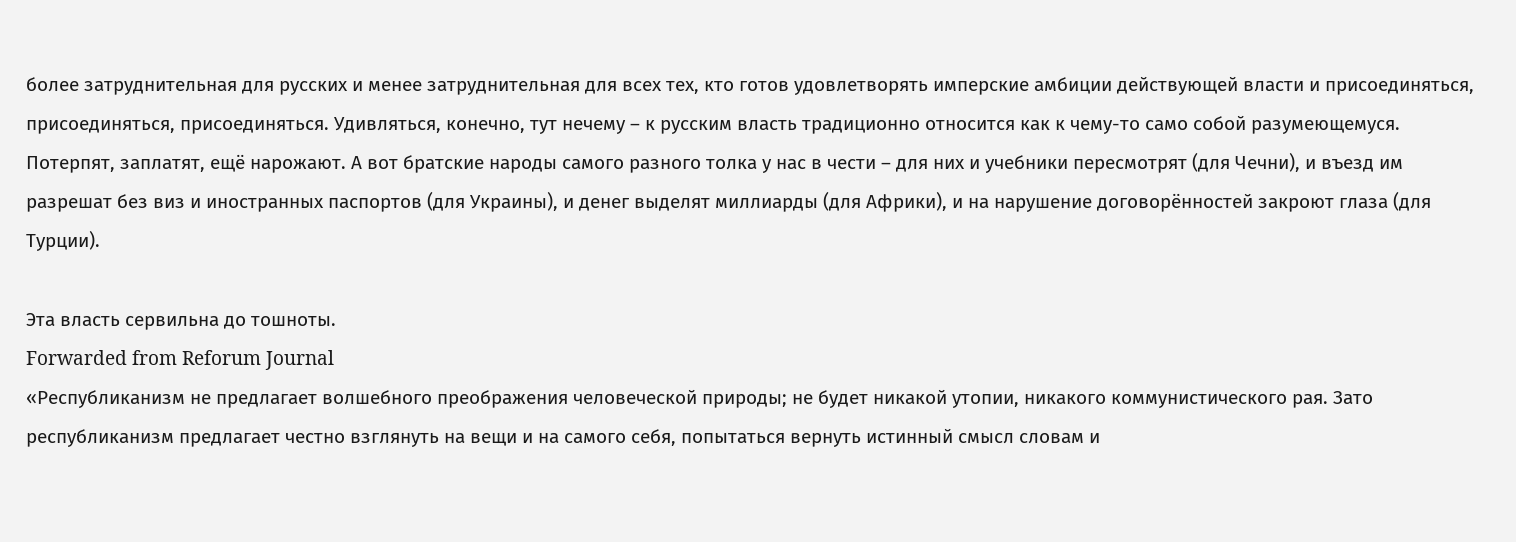более затруднительная для русских и менее затруднительная для всех тех, кто готов удовлетворять имперские амбиции действующей власти и присоединяться, присоединяться, присоединяться. Удивляться, конечно, тут нечему – к русским власть традиционно относится как к чему-то само собой разумеющемуся. Потерпят, заплатят, ещё нарожают. А вот братские народы самого разного толка у нас в чести – для них и учебники пересмотрят (для Чечни), и въезд им разрешат без виз и иностранных паспортов (для Украины), и денег выделят миллиарды (для Африки), и на нарушение договорённостей закроют глаза (для Турции).

Эта власть сервильна до тошноты.
Forwarded from Reforum Journal
«Республиканизм не предлагает волшебного преображения человеческой природы; не будет никакой утопии, никакого коммунистического рая. Зато республиканизм предлагает честно взглянуть на вещи и на самого себя, попытаться вернуть истинный смысл словам и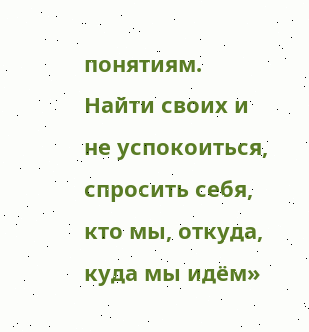понятиям. Найти своих и не успокоиться, спросить себя, кто мы, откуда, куда мы идём»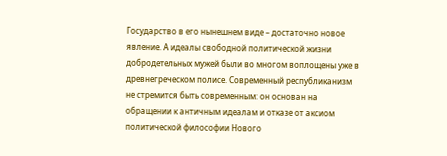Государство в его нынешнем виде – достаточно новое явление. А идеалы свободной политической жизни добродетельных мужей были во многом воплощены уже в древнегреческом полисе. Современный республиканизм не стремится быть современным: он основан на обращении к античным идеалам и отказе от аксиом политической философии Нового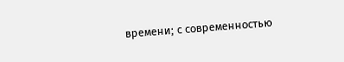времени; с современностью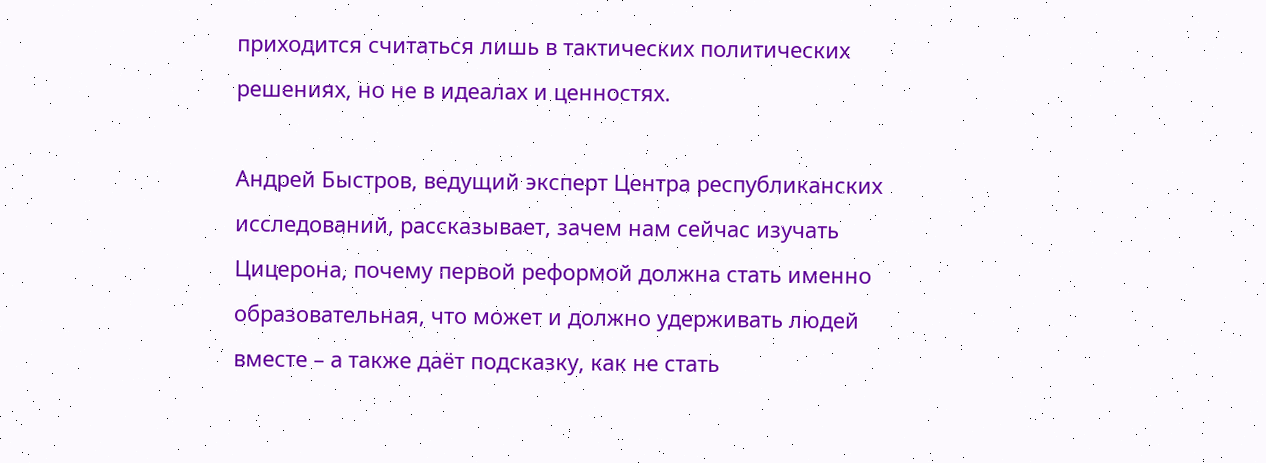приходится считаться лишь в тактических политических решениях, но не в идеалах и ценностях.

Андрей Быстров, ведущий эксперт Центра республиканских исследований, рассказывает, зачем нам сейчас изучать Цицерона, почему первой реформой должна стать именно образовательная, что может и должно удерживать людей вместе – а также даёт подсказку, как не стать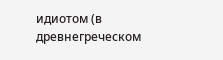идиотом (в древнегреческом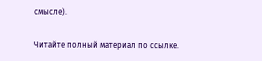смысле).

Читайте полный материал по ссылке.